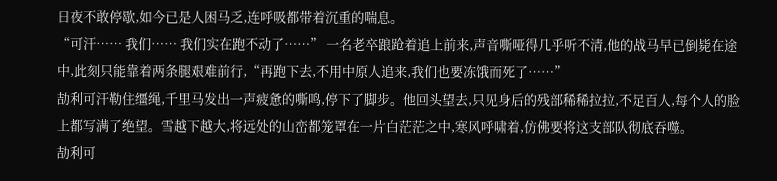日夜不敢停歇,如今已是人困马乏,连呼吸都带着沉重的喘息。
“可汗…… 我们…… 我们实在跑不动了……” 一名老卒踉跄着追上前来,声音嘶哑得几乎听不清,他的战马早已倒毙在途中,此刻只能靠着两条腿艰难前行,“再跑下去,不用中原人追来,我们也要冻饿而死了……”
劼利可汗勒住缰绳,千里马发出一声疲惫的嘶鸣,停下了脚步。他回头望去,只见身后的残部稀稀拉拉,不足百人,每个人的脸上都写满了绝望。雪越下越大,将远处的山峦都笼罩在一片白茫茫之中,寒风呼啸着,仿佛要将这支部队彻底吞噬。
劼利可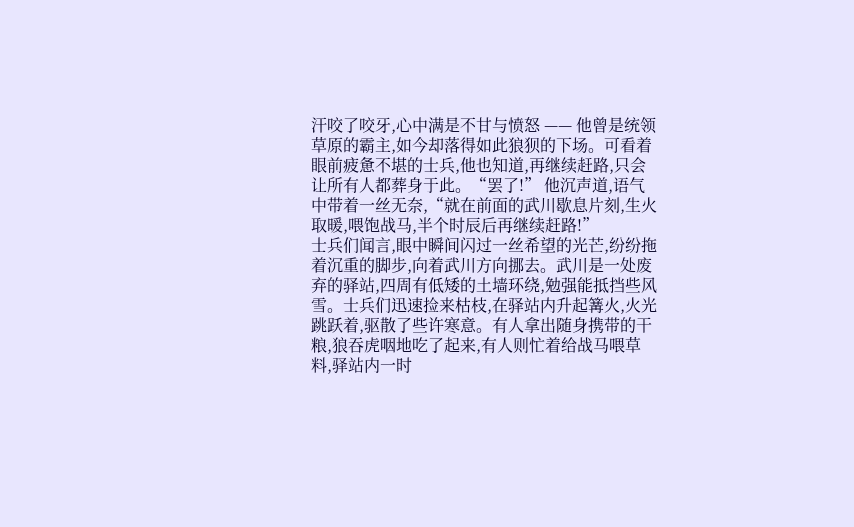汗咬了咬牙,心中满是不甘与愤怒 —— 他曾是统领草原的霸主,如今却落得如此狼狈的下场。可看着眼前疲惫不堪的士兵,他也知道,再继续赶路,只会让所有人都葬身于此。“罢了!” 他沉声道,语气中带着一丝无奈,“就在前面的武川歇息片刻,生火取暖,喂饱战马,半个时辰后再继续赶路!”
士兵们闻言,眼中瞬间闪过一丝希望的光芒,纷纷拖着沉重的脚步,向着武川方向挪去。武川是一处废弃的驿站,四周有低矮的土墙环绕,勉强能抵挡些风雪。士兵们迅速捡来枯枝,在驿站内升起篝火,火光跳跃着,驱散了些许寒意。有人拿出随身携带的干粮,狼吞虎咽地吃了起来,有人则忙着给战马喂草料,驿站内一时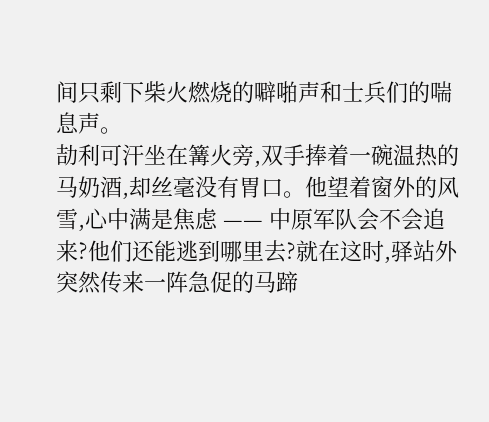间只剩下柴火燃烧的噼啪声和士兵们的喘息声。
劼利可汗坐在篝火旁,双手捧着一碗温热的马奶酒,却丝毫没有胃口。他望着窗外的风雪,心中满是焦虑 —— 中原军队会不会追来?他们还能逃到哪里去?就在这时,驿站外突然传来一阵急促的马蹄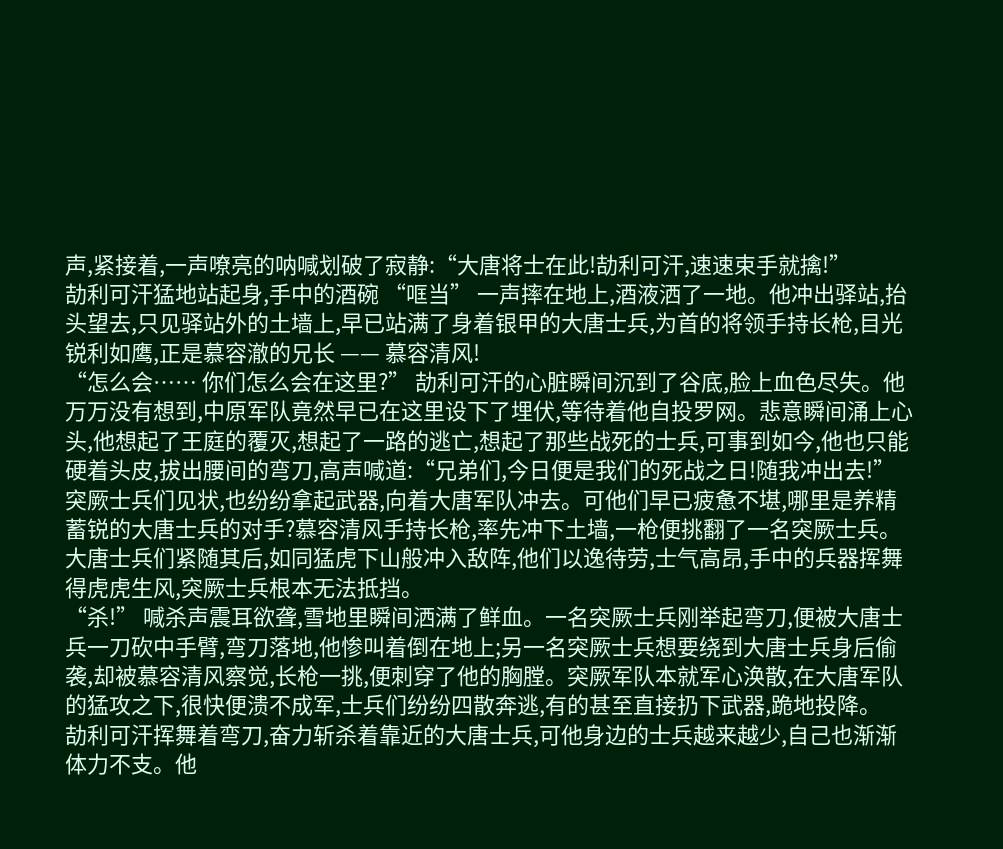声,紧接着,一声嘹亮的呐喊划破了寂静:“大唐将士在此!劼利可汗,速速束手就擒!”
劼利可汗猛地站起身,手中的酒碗 “哐当” 一声摔在地上,酒液洒了一地。他冲出驿站,抬头望去,只见驿站外的土墙上,早已站满了身着银甲的大唐士兵,为首的将领手持长枪,目光锐利如鹰,正是慕容澈的兄长 —— 慕容清风!
“怎么会…… 你们怎么会在这里?” 劼利可汗的心脏瞬间沉到了谷底,脸上血色尽失。他万万没有想到,中原军队竟然早已在这里设下了埋伏,等待着他自投罗网。悲意瞬间涌上心头,他想起了王庭的覆灭,想起了一路的逃亡,想起了那些战死的士兵,可事到如今,他也只能硬着头皮,拔出腰间的弯刀,高声喊道:“兄弟们,今日便是我们的死战之日!随我冲出去!”
突厥士兵们见状,也纷纷拿起武器,向着大唐军队冲去。可他们早已疲惫不堪,哪里是养精蓄锐的大唐士兵的对手?慕容清风手持长枪,率先冲下土墙,一枪便挑翻了一名突厥士兵。大唐士兵们紧随其后,如同猛虎下山般冲入敌阵,他们以逸待劳,士气高昂,手中的兵器挥舞得虎虎生风,突厥士兵根本无法抵挡。
“杀!” 喊杀声震耳欲聋,雪地里瞬间洒满了鲜血。一名突厥士兵刚举起弯刀,便被大唐士兵一刀砍中手臂,弯刀落地,他惨叫着倒在地上;另一名突厥士兵想要绕到大唐士兵身后偷袭,却被慕容清风察觉,长枪一挑,便刺穿了他的胸膛。突厥军队本就军心涣散,在大唐军队的猛攻之下,很快便溃不成军,士兵们纷纷四散奔逃,有的甚至直接扔下武器,跪地投降。
劼利可汗挥舞着弯刀,奋力斩杀着靠近的大唐士兵,可他身边的士兵越来越少,自己也渐渐体力不支。他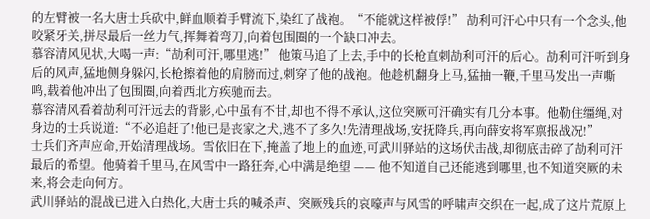的左臂被一名大唐士兵砍中,鲜血顺着手臂流下,染红了战袍。“不能就这样被俘!” 劼利可汗心中只有一个念头,他咬紧牙关,拼尽最后一丝力气,挥舞着弯刀,向着包围圈的一个缺口冲去。
慕容清风见状,大喝一声:“劼利可汗,哪里逃!” 他策马追了上去,手中的长枪直刺劼利可汗的后心。劼利可汗听到身后的风声,猛地侧身躲闪,长枪擦着他的肩膀而过,刺穿了他的战袍。他趁机翻身上马,猛抽一鞭,千里马发出一声嘶鸣,载着他冲出了包围圈,向着西北方疾驰而去。
慕容清风看着劼利可汗远去的背影,心中虽有不甘,却也不得不承认,这位突厥可汗确实有几分本事。他勒住缰绳,对身边的士兵说道:“不必追赶了!他已是丧家之犬,逃不了多久!先清理战场,安抚降兵,再向薛安将军禀报战况!”
士兵们齐声应命,开始清理战场。雪依旧在下,掩盖了地上的血迹,可武川驿站的这场伏击战,却彻底击碎了劼利可汗最后的希望。他骑着千里马,在风雪中一路狂奔,心中满是绝望 —— 他不知道自己还能逃到哪里,也不知道突厥的未来,将会走向何方。
武川驿站的混战已进入白热化,大唐士兵的喊杀声、突厥残兵的哀嚎声与风雪的呼啸声交织在一起,成了这片荒原上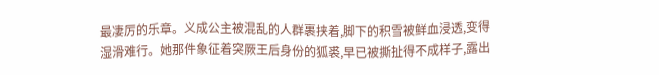最凄厉的乐章。义成公主被混乱的人群裹挟着,脚下的积雪被鲜血浸透,变得湿滑难行。她那件象征着突厥王后身份的狐裘,早已被撕扯得不成样子,露出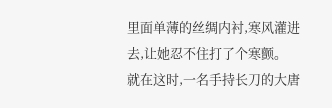里面单薄的丝绸内衬,寒风灌进去,让她忍不住打了个寒颤。
就在这时,一名手持长刀的大唐